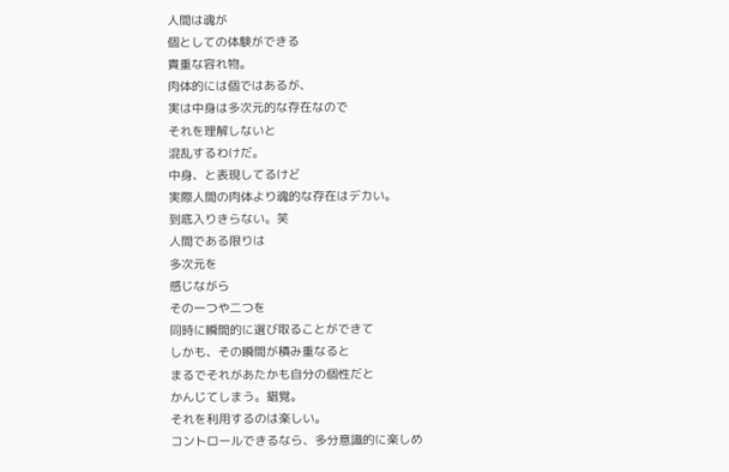人間は魂が
個としての体験ができる
貴重な容れ物。
肉体的には個ではあるが、
実は中身は多次元的な存在なので
それを理解しないと
混乱するわけだ。
中身、と表現してるけど
実際人間の肉体より魂的な存在はデカい。
到底入りきらない。笑
人間である限りは
多次元を
感じながら
その一つや二つを
同時に瞬間的に選び取ることができて
しかも、その瞬間が積み重なると
まるでそれがあたかも自分の個性だと
かんじてしまう。錯覚。
それを利用するのは楽しい。
コントロールできるなら、多分意識的に楽しめ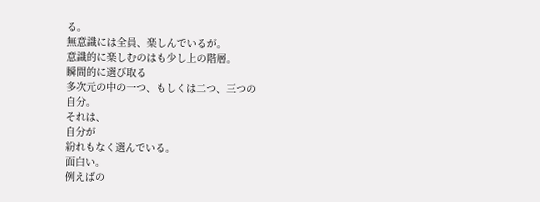る。
無意識には全員、楽しんでいるが。
意識的に楽しむのはも少し上の階層。
瞬間的に選び取る
多次元の中の一つ、もしくは二つ、三つの
自分。
それは、
自分が
紛れもなく選んでいる。
面白い。
例えばの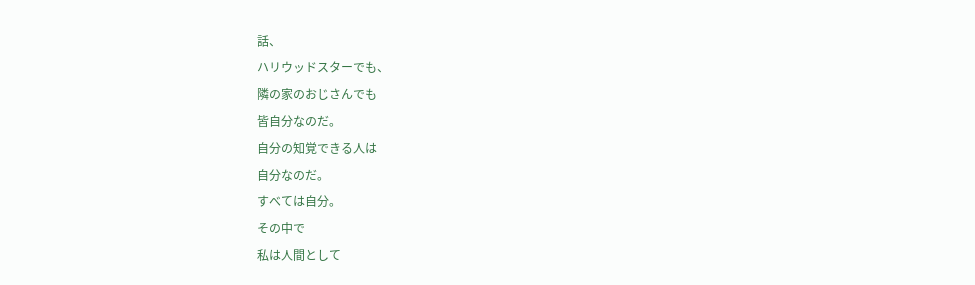話、
ハリウッドスターでも、
隣の家のおじさんでも
皆自分なのだ。
自分の知覚できる人は
自分なのだ。
すべては自分。
その中で
私は人間として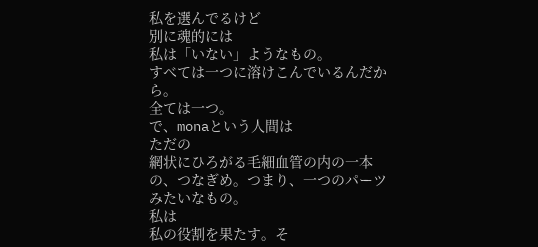私を選んでるけど
別に魂的には
私は「いない」ようなもの。
すべては一つに溶けこんでいるんだから。
全ては一つ。
で、monaという人間は
ただの
網状にひろがる毛細血管の内の一本の、つなぎめ。つまり、一つのパーツみたいなもの。
私は
私の役割を果たす。そ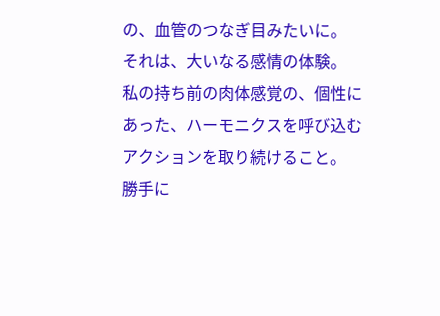の、血管のつなぎ目みたいに。
それは、大いなる感情の体験。
私の持ち前の肉体感覚の、個性にあった、ハーモニクスを呼び込むアクションを取り続けること。
勝手に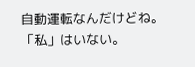自動運転なんだけどね。
「私」はいない。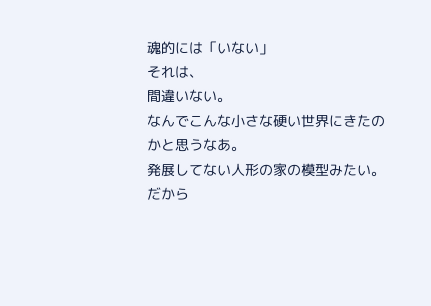魂的には「いない」
それは、
間違いない。
なんでこんな小さな硬い世界にきたのかと思うなあ。
発展してない人形の家の模型みたい。
だから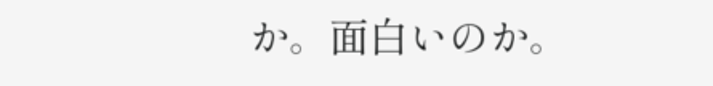か。面白いのか。